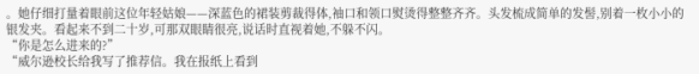。她仔细打量着眼前这位年轻姑娘——深蓝色的裙装剪裁得体,袖口和领口熨烫得整整齐齐。头发梳成简单的发髻,别着一枚小小的银发夹。看起来不到二十岁,可那双眼睛很亮,说话时直视着她,不躲不闪。
“你是怎么进来的?”
“威尔逊校长给我写了推荐信。我在报纸上看到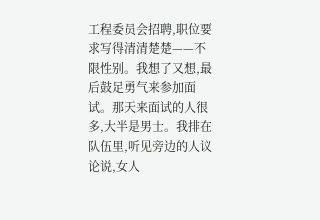工程委员会招聘,职位要求写得清清楚楚——不限性别。我想了又想,最后鼓足勇气来参加面试。那天来面试的人很多,大半是男士。我排在队伍里,听见旁边的人议论说,女人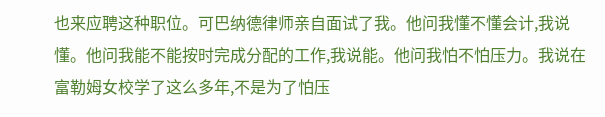也来应聘这种职位。可巴纳德律师亲自面试了我。他问我懂不懂会计,我说懂。他问我能不能按时完成分配的工作,我说能。他问我怕不怕压力。我说在富勒姆女校学了这么多年,不是为了怕压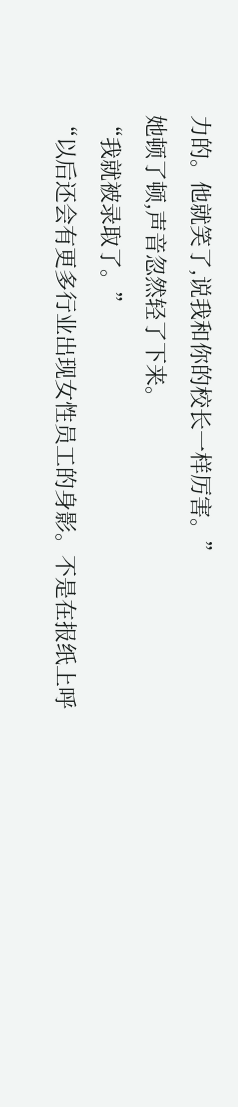力的。他就笑了,说我和你的校长一样厉害。”
她顿了顿,声音忽然轻了下来。
“我就被录取了。”
“以后还会有更多行业出现女性员工的身影。不是在报纸上呼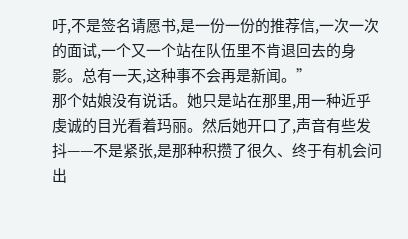吁,不是签名请愿书,是一份一份的推荐信,一次一次的面试,一个又一个站在队伍里不肯退回去的身影。总有一天,这种事不会再是新闻。”
那个姑娘没有说话。她只是站在那里,用一种近乎虔诚的目光看着玛丽。然后她开口了,声音有些发抖——不是紧张,是那种积攒了很久、终于有机会问出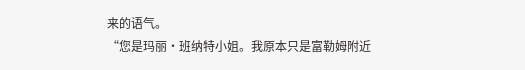来的语气。
“您是玛丽·班纳特小姐。我原本只是富勒姆附近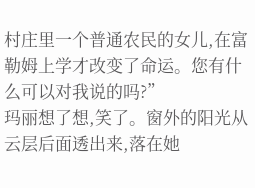村庄里一个普通农民的女儿,在富勒姆上学才改变了命运。您有什么可以对我说的吗?”
玛丽想了想,笑了。窗外的阳光从云层后面透出来,落在她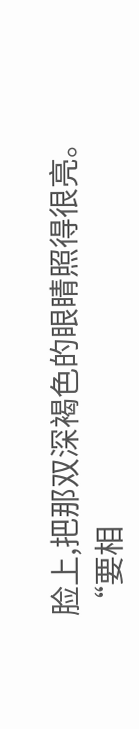脸上,把那双深褐色的眼睛照得很亮。
“要相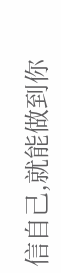信自己,就能做到你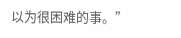以为很困难的事。”